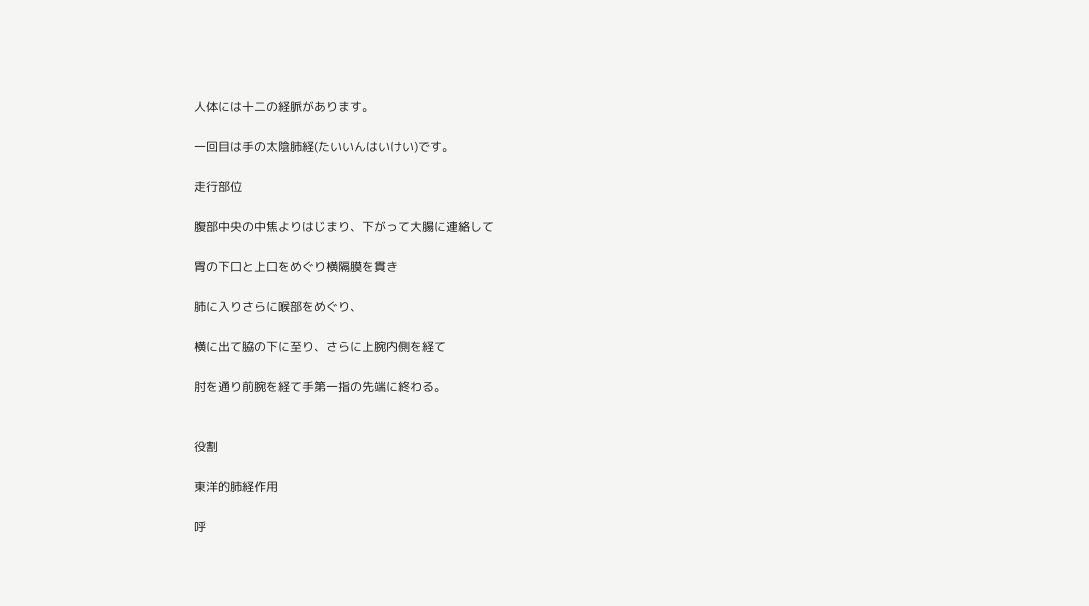人体には十二の経脈があります。

一回目は手の太陰肺経(たいいんはいけい)です。

走行部位

腹部中央の中焦よりはじまり、下がって大腸に連絡して

胃の下口と上口をめぐり横隔膜を貫き

肺に入りさらに喉部をめぐり、

横に出て脇の下に至り、さらに上腕内側を経て

肘を通り前腕を経て手第一指の先端に終わる。


役割

東洋的肺経作用

呼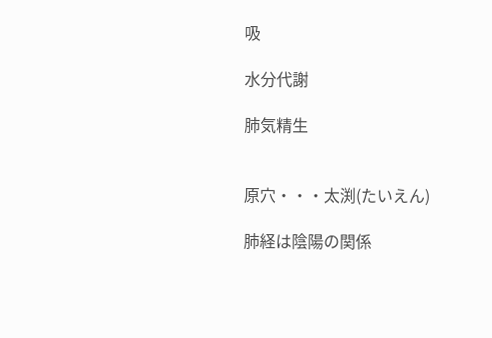吸

水分代謝

肺気精生


原穴・・・太渕(たいえん)

肺経は陰陽の関係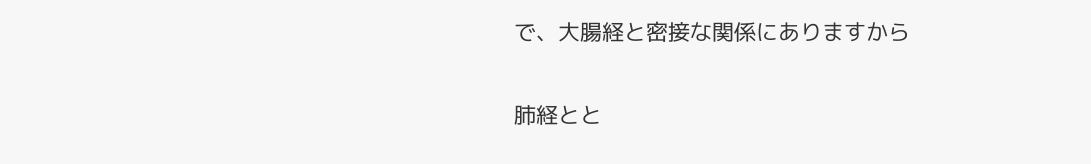で、大腸経と密接な関係にありますから

肺経とと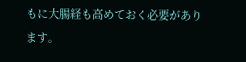もに大腸経も高めておく必要があります。